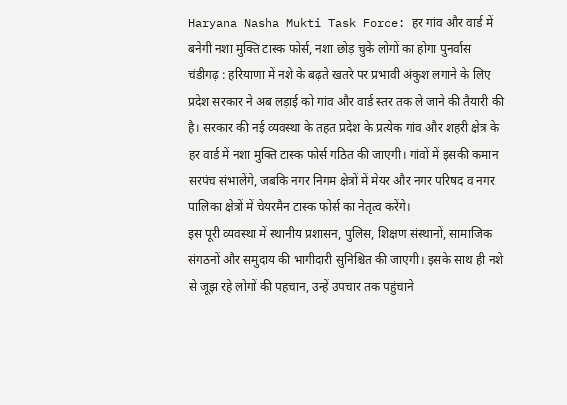Haryana Nasha Mukti Task Force: हर गांव और वार्ड में बनेगी नशा मुक्ति टास्क फोर्स, नशा छोड़ चुके लोगों का होगा पुनर्वास
चंडीगढ़ : हरियाणा में नशे के बढ़ते खतरे पर प्रभावी अंकुश लगाने के लिए प्रदेश सरकार ने अब लड़ाई को गांव और वार्ड स्तर तक ले जाने की तैयारी की है। सरकार की नई व्यवस्था के तहत प्रदेश के प्रत्येक गांव और शहरी क्षेत्र के हर वार्ड में नशा मुक्ति टास्क फोर्स गठित की जाएगी। गांवों में इसकी कमान सरपंच संभालेंगे, जबकि नगर निगम क्षेत्रों में मेयर और नगर परिषद व नगर पालिका क्षेत्रों में चेयरमैन टास्क फोर्स का नेतृत्व करेंगे।
इस पूरी व्यवस्था में स्थानीय प्रशासन, पुलिस, शिक्षण संस्थानों, सामाजिक संगठनों और समुदाय की भागीदारी सुनिश्चित की जाएगी। इसके साथ ही नशे से जूझ रहे लोगों की पहचान, उन्हें उपचार तक पहुंचाने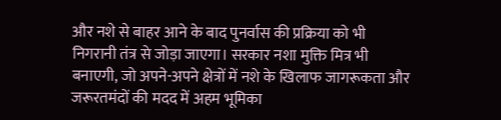और नशे से बाहर आने के बाद पुनर्वास की प्रक्रिया को भी निगरानी तंत्र से जोड़ा जाएगा। सरकार नशा मुक्ति मित्र भी बनाएगी, जो अपने-अपने क्षेत्रों में नशे के खिलाफ जागरूकता और जरूरतमंदों की मदद में अहम भूमिका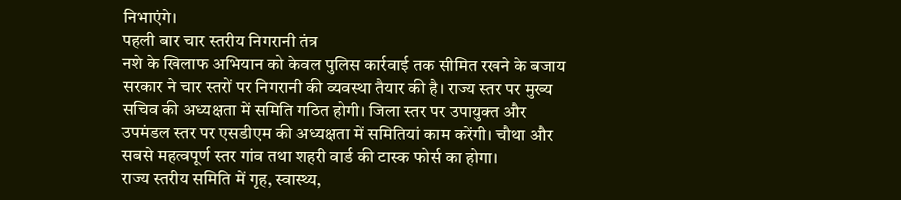निभाएंगे।
पहली बार चार स्तरीय निगरानी तंत्र
नशे के खिलाफ अभियान को केवल पुलिस कार्रवाई तक सीमित रखने के बजाय सरकार ने चार स्तरों पर निगरानी की व्यवस्था तैयार की है। राज्य स्तर पर मुख्य सचिव की अध्यक्षता में समिति गठित होगी। जिला स्तर पर उपायुक्त और उपमंडल स्तर पर एसडीएम की अध्यक्षता में समितियां काम करेंगी। चौथा और सबसे महत्वपूर्ण स्तर गांव तथा शहरी वार्ड की टास्क फोर्स का होगा।
राज्य स्तरीय समिति में गृह, स्वास्थ्य,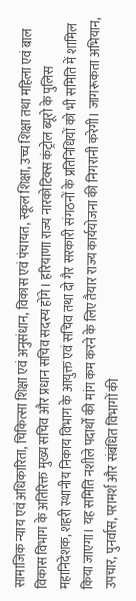सामाजिक न्याय एवं अधिकारिता, चिकित्सा शिक्षा एवं अनुसंधान, विकास एवं पंचायत, स्कूल शिक्षा, उच्च शिक्षा तथा महिला एवं बाल विकास विभाग के अतिरिक्त मुख्य सचिव और प्रधान सचिव सदस्य होंगे। हरियाणा राज्य नारकोटिक्स कंट्रोल ब्यूरो के पुलिस महानिदेशक, शहरी स्थानीय निकाय विभाग के आयुक्त एवं सचिव तथा दो गैर सरकारी संगठनों के प्रतिनिधियों को भी समिति में शामिल किया जाएगा। यह समिति नशीले पदार्थों की मांग कम करने के लिए तैयार राज्य कार्ययोजना की निगरानी करेगी। जागरूकता अभियान, उपचार, पुनर्वास, परामर्श और संबंधित विभागों की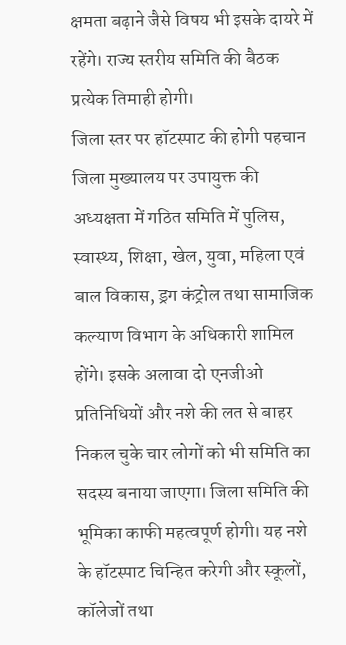क्षमता बढ़ाने जैसे विषय भी इसके दायरे में रहेंगे। राज्य स्तरीय समिति की बैठक प्रत्येक तिमाही होगी।
जिला स्तर पर हॉटस्पाट की होगी पहचान
जिला मुख्यालय पर उपायुक्त की अध्यक्षता में गठित समिति में पुलिस, स्वास्थ्य, शिक्षा, खेल, युवा, महिला एवं बाल विकास, ड्रग कंट्रोल तथा सामाजिक कल्याण विभाग के अधिकारी शामिल होंगे। इसके अलावा दो एनजीओ प्रतिनिधियों और नशे की लत से बाहर निकल चुके चार लोगों को भी समिति का सदस्य बनाया जाएगा। जिला समिति की भूमिका काफी महत्वपूर्ण होगी। यह नशे के हॉटस्पाट चिन्हित करेगी और स्कूलों, कॉलेजों तथा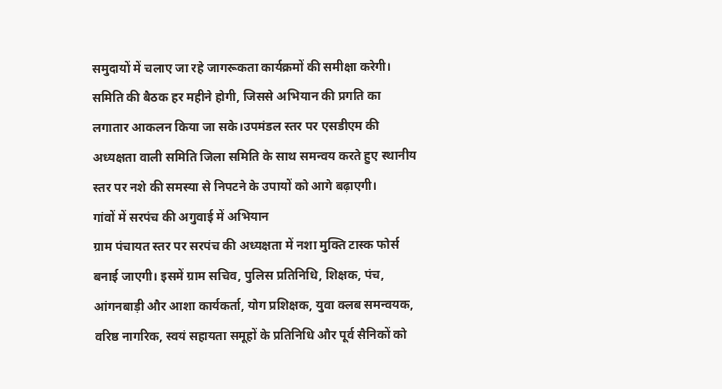समुदायों में चलाए जा रहे जागरूकता कार्यक्रमों की समीक्षा करेगी। समिति की बैठक हर महीने होगी, जिससे अभियान की प्रगति का लगातार आकलन किया जा सके।उपमंडल स्तर पर एसडीएम की अध्यक्षता वाली समिति जिला समिति के साथ समन्वय करते हुए स्थानीय स्तर पर नशे की समस्या से निपटने के उपायों को आगे बढ़ाएगी।
गांवों में सरपंच की अगुवाई में अभियान
ग्राम पंचायत स्तर पर सरपंच की अध्यक्षता में नशा मुक्ति टास्क फोर्स बनाई जाएगी। इसमें ग्राम सचिव, पुलिस प्रतिनिधि, शिक्षक, पंच, आंगनबाड़ी और आशा कार्यकर्ता, योग प्रशिक्षक, युवा क्लब समन्वयक, वरिष्ठ नागरिक, स्वयं सहायता समूहों के प्रतिनिधि और पूर्व सैनिकों को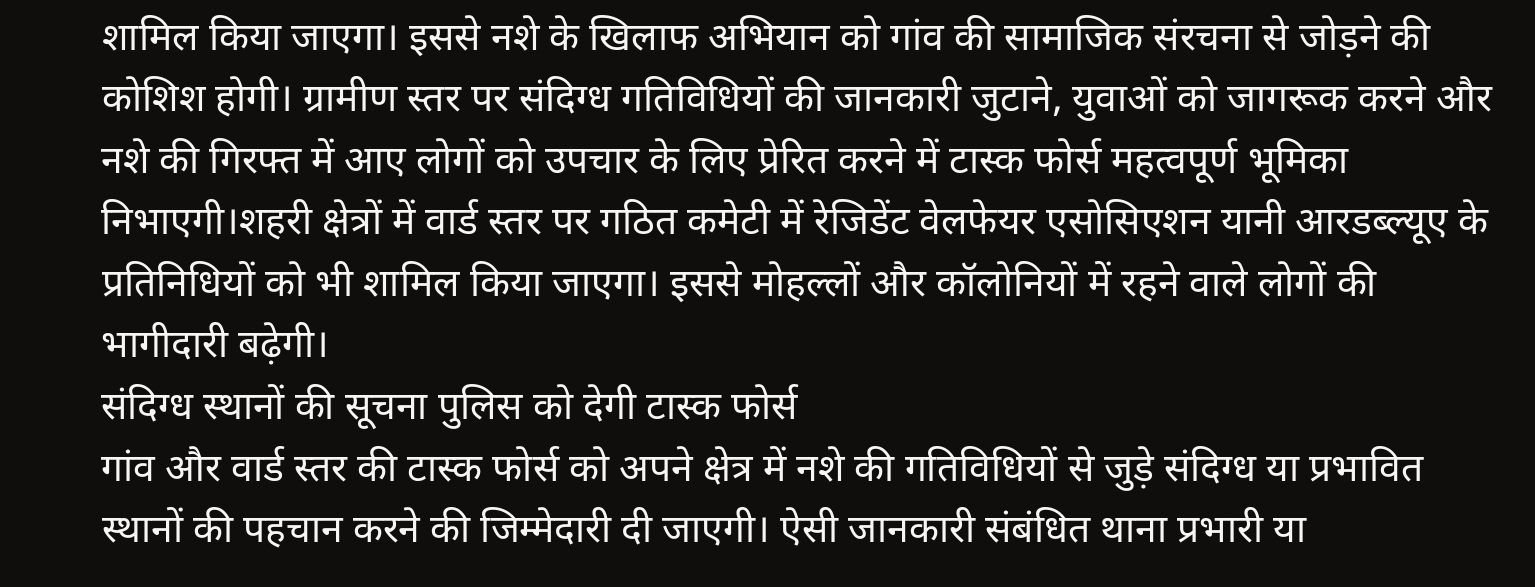शामिल किया जाएगा। इससे नशे के खिलाफ अभियान को गांव की सामाजिक संरचना से जोड़ने की कोशिश होगी। ग्रामीण स्तर पर संदिग्ध गतिविधियों की जानकारी जुटाने, युवाओं को जागरूक करने और नशे की गिरफ्त में आए लोगों को उपचार के लिए प्रेरित करने में टास्क फोर्स महत्वपूर्ण भूमिका निभाएगी।शहरी क्षेत्रों में वार्ड स्तर पर गठित कमेटी में रेजिडेंट वेलफेयर एसोसिएशन यानी आरडब्ल्यूए के प्रतिनिधियों को भी शामिल किया जाएगा। इससे मोहल्लों और कॉलोनियों में रहने वाले लोगों की भागीदारी बढ़ेगी।
संदिग्ध स्थानों की सूचना पुलिस को देगी टास्क फोर्स
गांव और वार्ड स्तर की टास्क फोर्स को अपने क्षेत्र में नशे की गतिविधियों से जुड़े संदिग्ध या प्रभावित स्थानों की पहचान करने की जिम्मेदारी दी जाएगी। ऐसी जानकारी संबंधित थाना प्रभारी या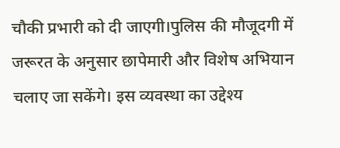चौकी प्रभारी को दी जाएगी।पुलिस की मौजूदगी में जरूरत के अनुसार छापेमारी और विशेष अभियान चलाए जा सकेंगे। इस व्यवस्था का उद्देश्य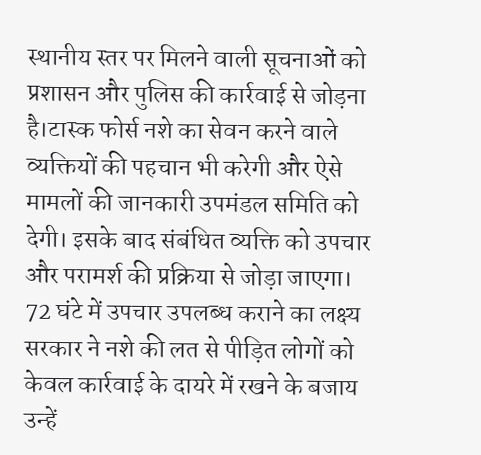स्थानीय स्तर पर मिलने वाली सूचनाओं को प्रशासन और पुलिस की कार्रवाई से जोड़ना है।टास्क फोर्स नशे का सेवन करने वाले व्यक्तियों की पहचान भी करेगी और ऐसे मामलों की जानकारी उपमंडल समिति को देगी। इसके बाद संबंधित व्यक्ति को उपचार और परामर्श की प्रक्रिया से जोड़ा जाएगा।
72 घंटे में उपचार उपलब्ध कराने का लक्ष्य
सरकार ने नशे की लत से पीड़ित लोगों को केवल कार्रवाई के दायरे में रखने के बजाय उन्हें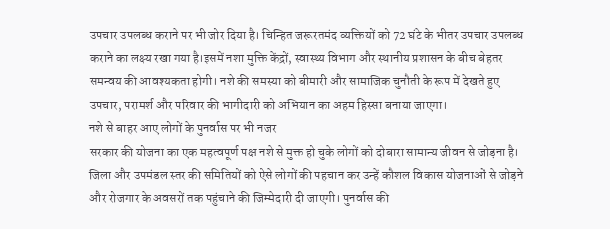उपचार उपलब्ध कराने पर भी जोर दिया है। चिन्हित जरूरतमंद व्यक्तियों को 72 घंटे के भीतर उपचार उपलब्ध कराने का लक्ष्य रखा गया है।इसमें नशा मुक्ति केंद्रों, स्वास्थ्य विभाग और स्थानीय प्रशासन के बीच बेहतर समन्वय की आवश्यकता होगी। नशे की समस्या को बीमारी और सामाजिक चुनौती के रूप में देखते हुए उपचार, परामर्श और परिवार की भागीदारी को अभियान का अहम हिस्सा बनाया जाएगा।
नशे से बाहर आए लोगों के पुनर्वास पर भी नजर
सरकार की योजना का एक महत्वपूर्ण पक्ष नशे से मुक्त हो चुके लोगों को दोबारा सामान्य जीवन से जोड़ना है। जिला और उपमंडल स्तर की समितियों को ऐसे लोगों की पहचान कर उन्हें कौशल विकास योजनाओं से जोड़ने और रोजगार के अवसरों तक पहुंचाने की जिम्मेदारी दी जाएगी। पुनर्वास की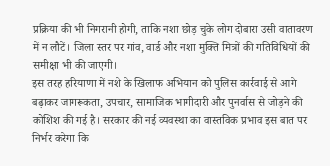प्रक्रिया की भी निगरानी होगी, ताकि नशा छोड़ चुके लोग दोबारा उसी वातावरण में न लौटें। जिला स्तर पर गांव, वार्ड और नशा मुक्ति मित्रों की गतिविधियों की समीक्षा भी की जाएगी।
इस तरह हरियाणा में नशे के खिलाफ अभियान को पुलिस कार्रवाई से आगे बढ़ाकर जागरूकता, उपचार, सामाजिक भागीदारी और पुनर्वास से जोड़ने की कोशिश की गई है। सरकार की नई व्यवस्था का वास्तविक प्रभाव इस बात पर निर्भर करेगा कि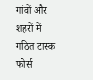गांवों और शहरों में गठित टास्क फोर्स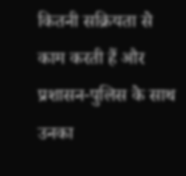कितनी सक्रियता से काम करती हैं और प्रशासन-पुलिस के साथ उनका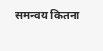समन्वय कितना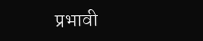प्रभावी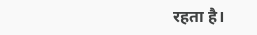रहता है।